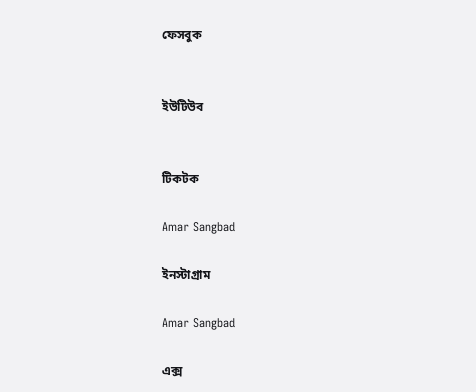ফেসবুক


ইউটিউব


টিকটক

Amar Sangbad

ইনস্টাগ্রাম

Amar Sangbad

এক্স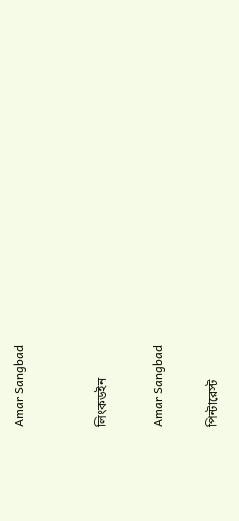Amar Sangbad


লিংকডইন

Amar Sangbad

পিন্টারেস্ট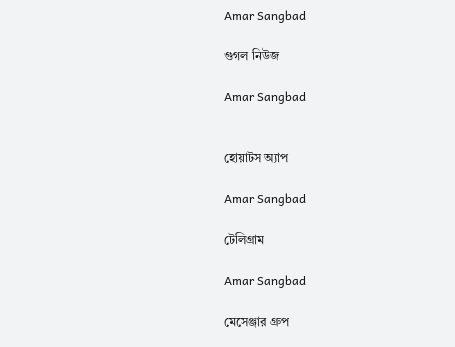Amar Sangbad

গুগল নিউজ

Amar Sangbad


হোয়াটস অ্যাপ

Amar Sangbad

টেলিগ্রাম

Amar Sangbad

মেসেঞ্জার গ্রুপ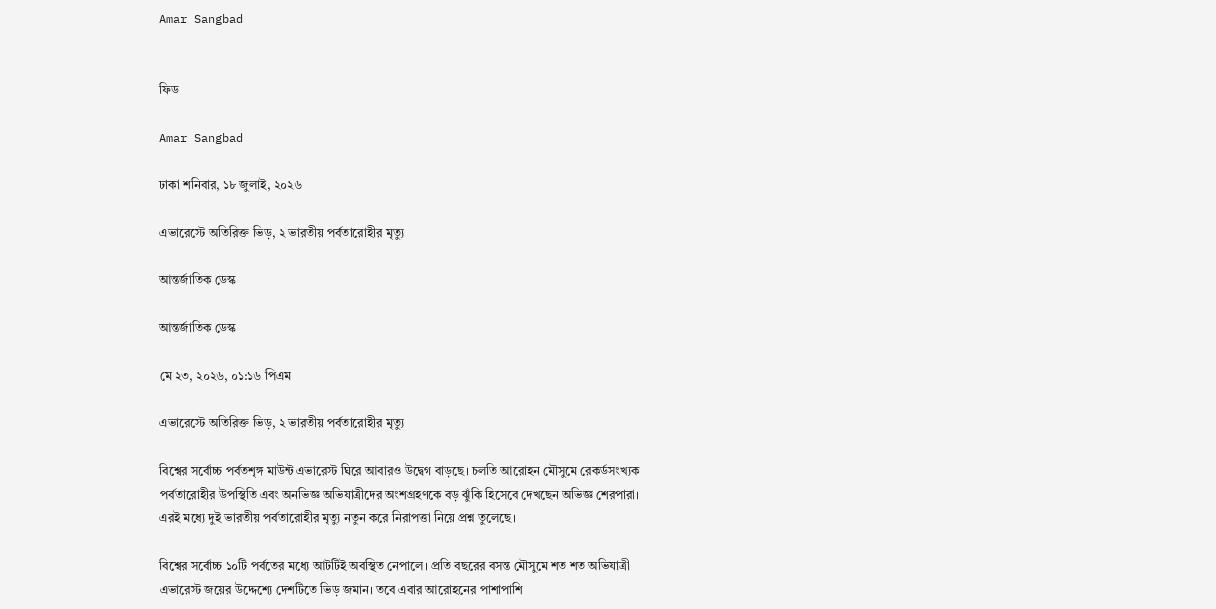Amar Sangbad


ফিড

Amar Sangbad

ঢাকা শনিবার, ১৮ জুলাই, ২০২৬

এভারেস্টে অতিরিক্ত ভিড়, ২ ভারতীয় পর্বতারোহীর মৃত্যু

আন্তর্জাতিক ডেস্ক

আন্তর্জাতিক ডেস্ক

মে ২৩, ২০২৬, ০১:১৬ পিএম

এভারেস্টে অতিরিক্ত ভিড়, ২ ভারতীয় পর্বতারোহীর মৃত্যু

বিশ্বের সর্বোচ্চ পর্বতশৃঙ্গ মাউন্ট এভারেস্ট ঘিরে আবারও উদ্বেগ বাড়ছে। চলতি আরোহন মৌসুমে রেকর্ডসংখ্যক পর্বতারোহীর উপস্থিতি এবং অনভিজ্ঞ অভিযাত্রীদের অংশগ্রহণকে বড় ঝুঁকি হিসেবে দেখছেন অভিজ্ঞ শেরপারা। এরই মধ্যে দুই ভারতীয় পর্বতারোহীর মৃত্যু নতুন করে নিরাপত্তা নিয়ে প্রশ্ন তুলেছে।

বিশ্বের সর্বোচ্চ ১০টি পর্বতের মধ্যে আটটিই অবস্থিত নেপালে। প্রতি বছরের বসন্ত মৌসুমে শত শত অভিযাত্রী এভারেস্ট জয়ের উদ্দেশ্যে দেশটিতে ভিড় জমান। তবে এবার আরোহনের পাশাপাশি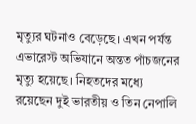মৃত্যুর ঘটনাও বেড়েছে। এখন পর্যন্ত এভারেস্ট অভিযানে অন্তত পাঁচজনের মৃত্যু হয়েছে। নিহতদের মধ্যে রয়েছেন দুই ভারতীয় ও তিন নেপালি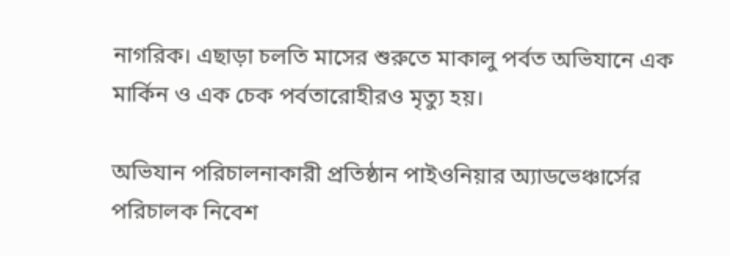নাগরিক। এছাড়া চলতি মাসের শুরুতে মাকালু পর্বত অভিযানে এক মার্কিন ও এক চেক পর্বতারোহীরও মৃত্যু হয়।

অভিযান পরিচালনাকারী প্রতিষ্ঠান পাইওনিয়ার অ্যাডভেঞ্চার্সের পরিচালক নিবেশ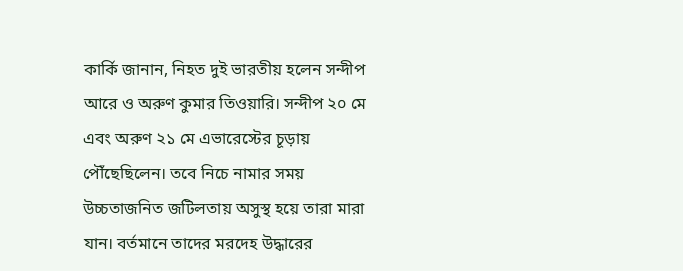কার্কি জানান, নিহত দুই ভারতীয় হলেন সন্দীপ আরে ও অরুণ কুমার তিওয়ারি। সন্দীপ ২০ মে এবং অরুণ ২১ মে এভারেস্টের চূড়ায় পৌঁছেছিলেন। তবে নিচে নামার সময় উচ্চতাজনিত জটিলতায় অসুস্থ হয়ে তারা মারা যান। বর্তমানে তাদের মরদেহ উদ্ধারের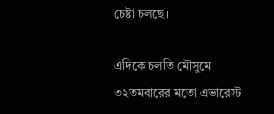চেষ্টা চলছে।

এদিকে চলতি মৌসুমে ৩২তমবারের মতো এভারেস্ট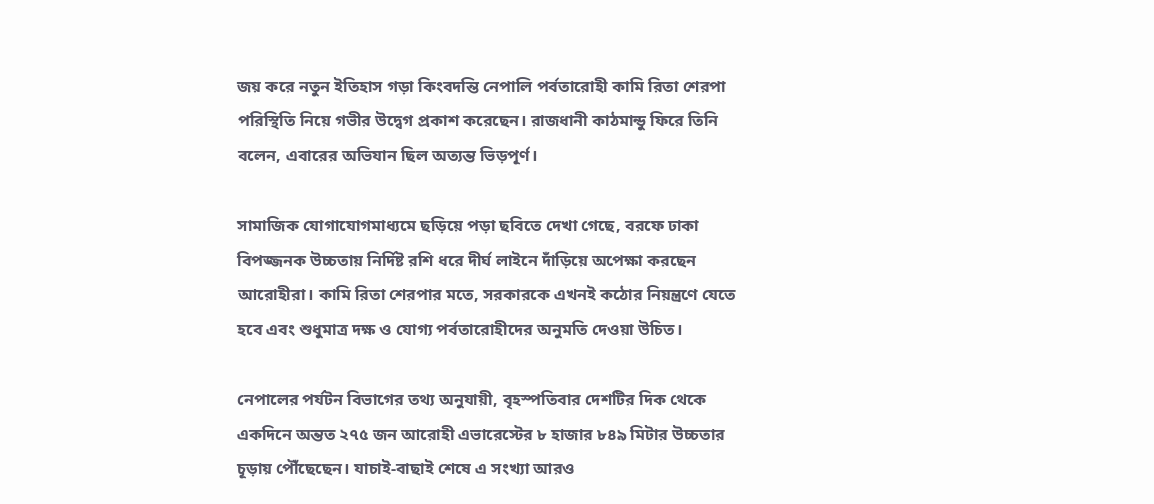জয় করে নতুন ইতিহাস গড়া কিংবদন্তি নেপালি পর্বতারোহী কামি রিতা শেরপা পরিস্থিতি নিয়ে গভীর উদ্বেগ প্রকাশ করেছেন। রাজধানী কাঠমান্ডু ফিরে তিনি বলেন, এবারের অভিযান ছিল অত্যন্ত ভিড়পূর্ণ।

সামাজিক যোগাযোগমাধ্যমে ছড়িয়ে পড়া ছবিতে দেখা গেছে, বরফে ঢাকা বিপজ্জনক উচ্চতায় নির্দিষ্ট রশি ধরে দীর্ঘ লাইনে দাঁড়িয়ে অপেক্ষা করছেন আরোহীরা। কামি রিতা শেরপার মতে, সরকারকে এখনই কঠোর নিয়ন্ত্রণে যেতে হবে এবং শুধুমাত্র দক্ষ ও যোগ্য পর্বতারোহীদের অনুমতি দেওয়া উচিত।

নেপালের পর্যটন বিভাগের তথ্য অনুযায়ী, বৃহস্পতিবার দেশটির দিক থেকে একদিনে অন্তত ২৭৫ জন আরোহী এভারেস্টের ৮ হাজার ৮৪৯ মিটার উচ্চতার চূড়ায় পৌঁছেছেন। যাচাই-বাছাই শেষে এ সংখ্যা আরও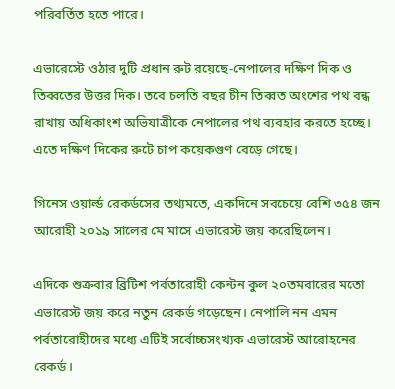পরিবর্তিত হতে পারে।

এভারেস্টে ওঠার দুটি প্রধান রুট রয়েছে-নেপালের দক্ষিণ দিক ও তিব্বতের উত্তর দিক। তবে চলতি বছর চীন তিব্বত অংশের পথ বন্ধ রাখায় অধিকাংশ অভিযাত্রীকে নেপালের পথ ব্যবহার করতে হচ্ছে। এতে দক্ষিণ দিকের রুটে চাপ কয়েকগুণ বেড়ে গেছে।

গিনেস ওয়ার্ল্ড রেকর্ডসের তথ্যমতে, একদিনে সবচেয়ে বেশি ৩৫৪ জন আরোহী ২০১৯ সালের মে মাসে এভারেস্ট জয় করেছিলেন।

এদিকে শুক্রবার ব্রিটিশ পর্বতারোহী কেন্টন কুল ২০তমবারের মতো এভারেস্ট জয় করে নতুন রেকর্ড গড়েছেন। নেপালি নন এমন পর্বতারোহীদের মধ্যে এটিই সর্বোচ্চসংখ্যক এভারেস্ট আরোহনের রেকর্ড।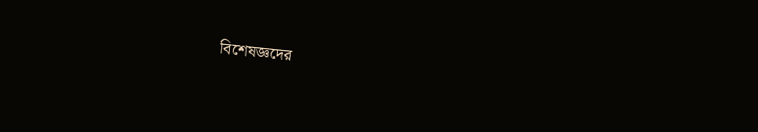বিশেষজ্ঞদের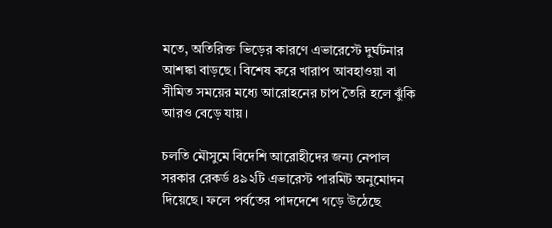মতে, অতিরিক্ত ভিড়ের কারণে এভারেস্টে দুর্ঘটনার আশঙ্কা বাড়ছে। বিশেষ করে খারাপ আবহাওয়া বা সীমিত সময়ের মধ্যে আরোহনের চাপ তৈরি হলে ঝুঁকি আরও বেড়ে যায়।

চলতি মৌসুমে বিদেশি আরোহীদের জন্য নেপাল সরকার রেকর্ড ৪৯২টি এভারেস্ট পারমিট অনুমোদন দিয়েছে। ফলে পর্বতের পাদদেশে গড়ে উঠেছে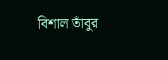বিশাল তাঁবুর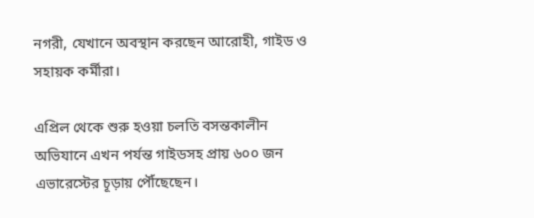নগরী, যেখানে অবস্থান করছেন আরোহী, গাইড ও সহায়ক কর্মীরা।

এপ্রিল থেকে শুরু হওয়া চলতি বসন্তকালীন অভিযানে এখন পর্যন্ত গাইডসহ প্রায় ৬০০ জন এভারেস্টের চূড়ায় পৌঁছেছেন।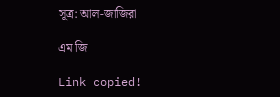সূত্র: আল-জাজিরা

এম জি

Link copied!